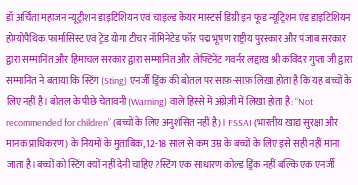डॉ अर्चिता महाजन न्यूट्रीशन डाइटिशियन एवं चाइल्ड केयर मास्टर्स डिग्री इन फूड न्यूट्रिशन एंड डाइटिशियन होम्योपैथिक फार्मासिस्ट एवं ट्रेंड योगा टीचर नॉमिनेटेड फॉर पद्म भूषण राष्ट्रीय पुरस्कार और पंजाब सरकार द्वारा सम्मानित और हिमाचल सरकार द्वारा सम्मानित और लेफ्टिनेंट गवर्नर लद्दाख श्री कविंदर गुप्ता जी द्वारा सम्मानित ने बताया कि स्टिंग (Sting) एनर्जी ड्रिंक की बोतल पर साफ़-साफ़ लिखा होता है कि यह बच्चों के लिए नहीं है। बोतल के पीछे चेतावनी (Warning) वाले हिस्से में अंग्रेज़ी में लिखा होता है: “Not recommended for children” (बच्चों के लिए अनुशंसित नहीं है)। FSSAI (भारतीय खाद्य सुरक्षा और मानक प्राधिकरण) के नियमों के मुताबिक, 12-18 साल से कम उम्र के बच्चों के लिए इसे सही नहीं माना जाता है।बच्चों को स्टिंग क्यों नहीं देनी चाहिए?स्टिंग एक साधारण कोल्ड ड्रिंक नहीं बल्कि एक एनर्जी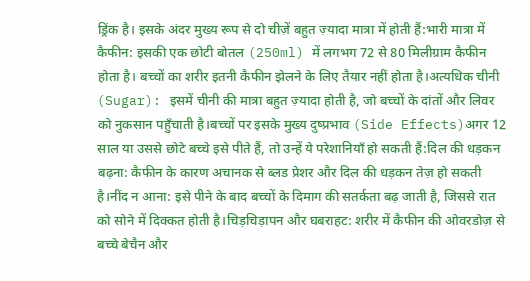ड्रिंक है। इसके अंदर मुख्य रूप से दो चीज़ें बहुत ज़्यादा मात्रा में होती हैं:भारी मात्रा में कैफीन: इसकी एक छोटी बोतल (250ml) में लगभग 72 से 80 मिलीग्राम कैफीन होता है। बच्चों का शरीर इतनी कैफीन झेलने के लिए तैयार नहीं होता है।अत्यधिक चीनी (Sugar): इसमें चीनी की मात्रा बहुत ज़्यादा होती है, जो बच्चों के दांतों और लिवर को नुकसान पहुँचाती है।बच्चों पर इसके मुख्य दुष्प्रभाव (Side Effects)अगर 12 साल या उससे छोटे बच्चे इसे पीते हैं, तो उन्हें ये परेशानियाँ हो सकती हैं:दिल की धड़कन बढ़ना: कैफीन के कारण अचानक से ब्लड प्रेशर और दिल की धड़कन तेज़ हो सकती है।नींद न आना: इसे पीने के बाद बच्चों के दिमाग की सतर्कता बढ़ जाती है, जिससे रात को सोने में दिक्कत होती है।चिड़चिड़ापन और घबराहट: शरीर में कैफीन की ओवरडोज़ से बच्चे बेचैन और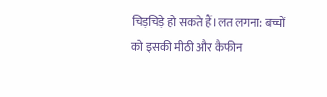चिड़चिड़े हो सकते हैं।लत लगना: बच्चों को इसकी मीठी और कैफीन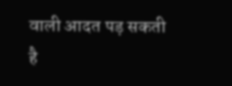वाली आदत पड़ सकती है